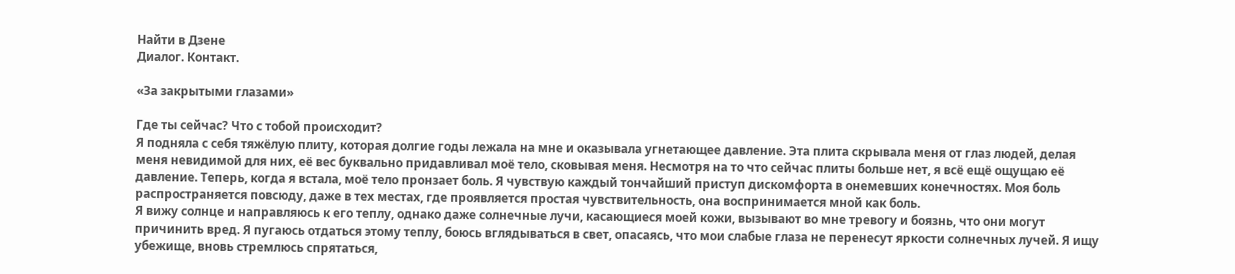Найти в Дзене
Диалог. Контакт.

«За закрытыми глазами»

Где ты сейчас? Что с тобой происходит?
Я подняла с себя тяжёлую плиту, которая долгие годы лежала на мне и оказывала угнетающее давление. Эта плита скрывала меня от глаз людей, делая меня невидимой для них, её вес буквально придавливал моё тело, сковывая меня. Несмотря на то что сейчас плиты больше нет, я всё ещё ощущаю её давление. Теперь, когда я встала, моё тело пронзает боль. Я чувствую каждый тончайший приступ дискомфорта в онемевших конечностях. Моя боль распространяется повсюду, даже в тех местах, где проявляется простая чувствительность, она воспринимается мной как боль.
Я вижу солнце и направляюсь к его теплу, однако даже солнечные лучи, касающиеся моей кожи, вызывают во мне тревогу и боязнь, что они могут причинить вред. Я пугаюсь отдаться этому теплу, боюсь вглядываться в свет, опасаясь, что мои слабые глаза не перенесут яркости солнечных лучей. Я ищу убежище, вновь стремлюсь спрятаться,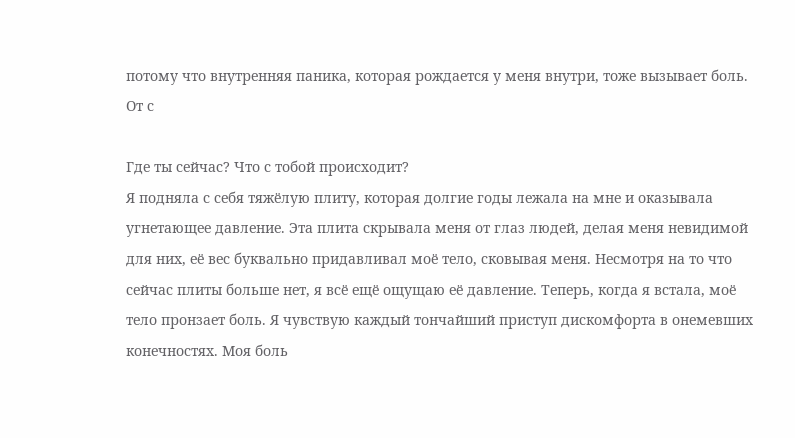потому что внутренняя паника, которая рождается у меня внутри, тоже вызывает боль. От с

Где ты сейчас? Что с тобой происходит?
Я подняла с себя тяжёлую плиту, которая долгие годы лежала на мне и оказывала угнетающее давление. Эта плита скрывала меня от глаз людей, делая меня невидимой для них, её вес буквально придавливал моё тело, сковывая меня. Несмотря на то что сейчас плиты больше нет, я всё ещё ощущаю её давление. Теперь, когда я встала, моё тело пронзает боль. Я чувствую каждый тончайший приступ дискомфорта в онемевших конечностях. Моя боль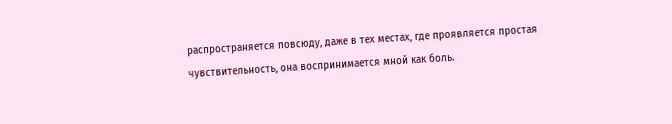распространяется повсюду, даже в тех местах, где проявляется простая чувствительность, она воспринимается мной как боль.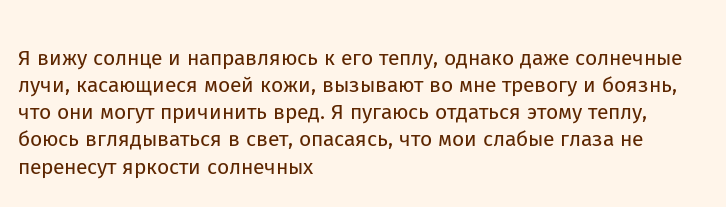Я вижу солнце и направляюсь к его теплу, однако даже солнечные лучи, касающиеся моей кожи, вызывают во мне тревогу и боязнь, что они могут причинить вред. Я пугаюсь отдаться этому теплу, боюсь вглядываться в свет, опасаясь, что мои слабые глаза не перенесут яркости солнечных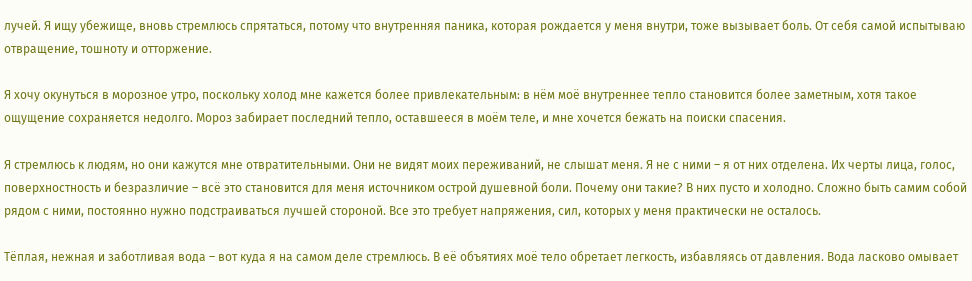лучей. Я ищу убежище, вновь стремлюсь спрятаться, потому что внутренняя паника, которая рождается у меня внутри, тоже вызывает боль. От себя самой испытываю отвращение, тошноту и отторжение.

Я хочу окунуться в морозное утро, поскольку холод мне кажется более привлекательным: в нём моё внутреннее тепло становится более заметным, хотя такое ощущение сохраняется недолго. Мороз забирает последний тепло, оставшееся в моём теле, и мне хочется бежать на поиски спасения.

Я стремлюсь к людям, но они кажутся мне отвратительными. Они не видят моих переживаний, не слышат меня. Я не с ними – я от них отделена. Их черты лица, голос, поверхностность и безразличие – всё это становится для меня источником острой душевной боли. Почему они такие? В них пусто и холодно. Сложно быть самим собой рядом с ними, постоянно нужно подстраиваться лучшей стороной. Все это требует напряжения, сил, которых у меня практически не осталось.

Тёплая, нежная и заботливая вода – вот куда я на самом деле стремлюсь. В её объятиях моё тело обретает легкость, избавляясь от давления. Вода ласково омывает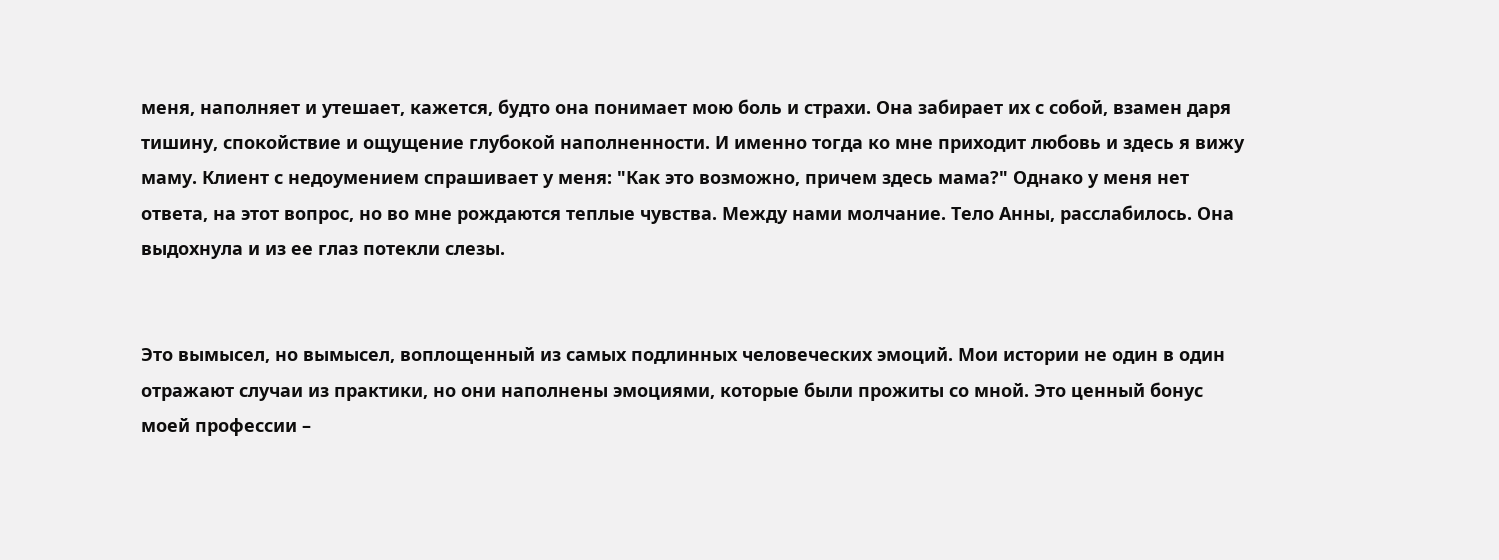меня, наполняет и утешает, кажется, будто она понимает мою боль и страхи. Она забирает их с собой, взамен даря тишину, спокойствие и ощущение глубокой наполненности. И именно тогда ко мне приходит любовь и здесь я вижу маму. Клиент с недоумением спрашивает у меня: "Как это возможно, причем здесь мама?" Однако у меня нет ответа, на этот вопрос, но во мне рождаются теплые чувства. Между нами молчание. Тело Анны, расслабилось. Она выдохнула и из ее глаз потекли слезы.


Это вымысел, но вымысел, воплощенный из самых подлинных человеческих эмоций. Мои истории не один в один отражают случаи из практики, но они наполнены эмоциями, которые были прожиты со мной. Это ценный бонус моей профессии –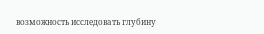возможность исследовать глубину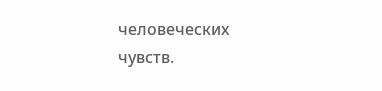человеческих чувств.